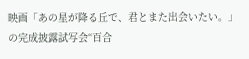映画「あの星が降る丘で、君とまた出会いたい。」の完成披露試写会“百合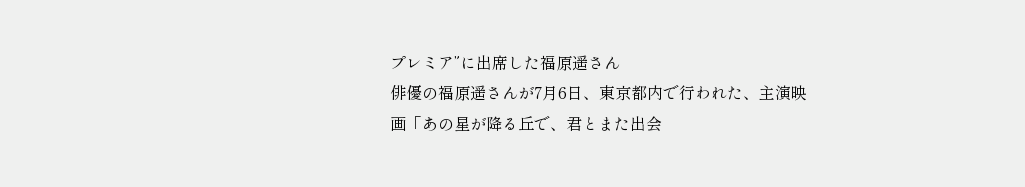プレミア”に出席した福原遥さん
俳優の福原遥さんが7月6日、東京都内で行われた、主演映画「あの星が降る丘で、君とまた出会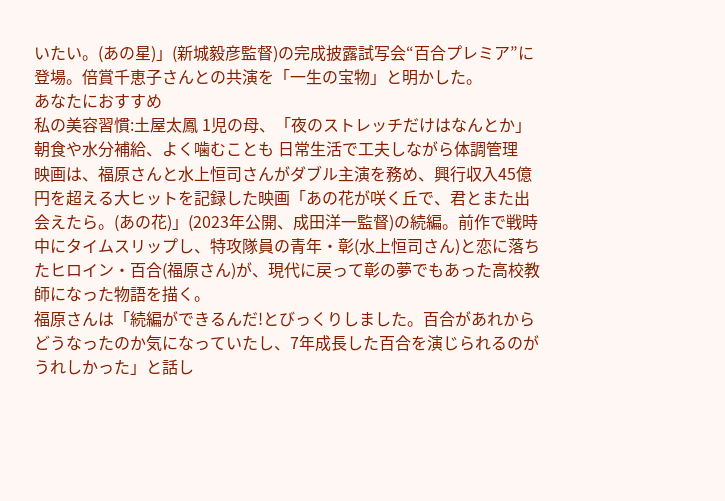いたい。(あの星)」(新城毅彦監督)の完成披露試写会“百合プレミア”に登場。倍賞千恵子さんとの共演を「一生の宝物」と明かした。
あなたにおすすめ
私の美容習慣:土屋太鳳 1児の母、「夜のストレッチだけはなんとか」 朝食や水分補給、よく噛むことも 日常生活で工夫しながら体調管理
映画は、福原さんと水上恒司さんがダブル主演を務め、興行収入45億円を超える大ヒットを記録した映画「あの花が咲く丘で、君とまた出会えたら。(あの花)」(2023年公開、成田洋一監督)の続編。前作で戦時中にタイムスリップし、特攻隊員の青年・彰(水上恒司さん)と恋に落ちたヒロイン・百合(福原さん)が、現代に戻って彰の夢でもあった高校教師になった物語を描く。
福原さんは「続編ができるんだ!とびっくりしました。百合があれからどうなったのか気になっていたし、7年成長した百合を演じられるのがうれしかった」と話し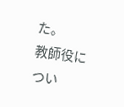た。
教師役につい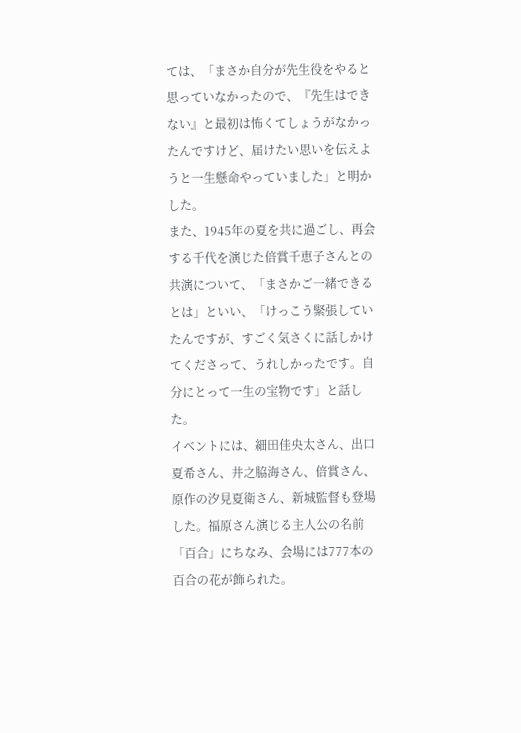ては、「まさか自分が先生役をやると思っていなかったので、『先生はできない』と最初は怖くてしょうがなかったんですけど、届けたい思いを伝えようと一生懸命やっていました」と明かした。
また、1945年の夏を共に過ごし、再会する千代を演じた倍賞千恵子さんとの共演について、「まさかご一緒できるとは」といい、「けっこう緊張していたんですが、すごく気さくに話しかけてくださって、うれしかったです。自分にとって一生の宝物です」と話した。
イベントには、細田佳央太さん、出口夏希さん、井之脇海さん、倍賞さん、原作の汐見夏衛さん、新城監督も登場した。福原さん演じる主人公の名前「百合」にちなみ、会場には777本の百合の花が飾られた。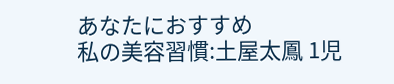あなたにおすすめ
私の美容習慣:土屋太鳳 1児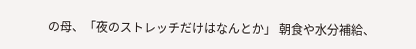の母、「夜のストレッチだけはなんとか」 朝食や水分補給、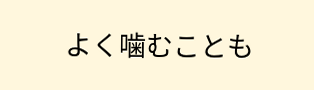よく噛むことも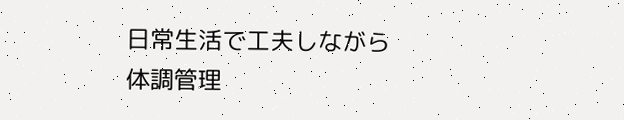日常生活で工夫しながら体調管理